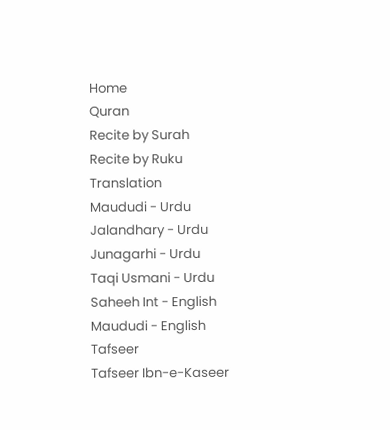Home
Quran
Recite by Surah
Recite by Ruku
Translation
Maududi - Urdu
Jalandhary - Urdu
Junagarhi - Urdu
Taqi Usmani - Urdu
Saheeh Int - English
Maududi - English
Tafseer
Tafseer Ibn-e-Kaseer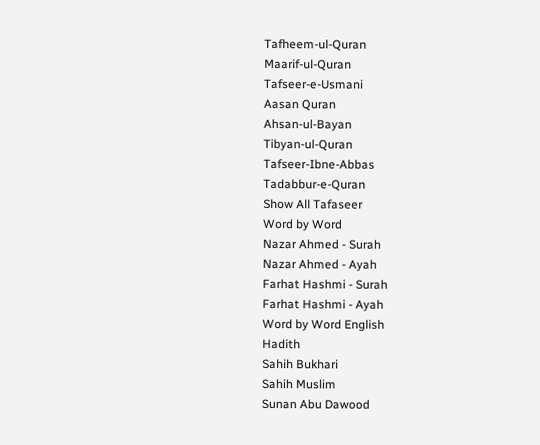Tafheem-ul-Quran
Maarif-ul-Quran
Tafseer-e-Usmani
Aasan Quran
Ahsan-ul-Bayan
Tibyan-ul-Quran
Tafseer-Ibne-Abbas
Tadabbur-e-Quran
Show All Tafaseer
Word by Word
Nazar Ahmed - Surah
Nazar Ahmed - Ayah
Farhat Hashmi - Surah
Farhat Hashmi - Ayah
Word by Word English
Hadith
Sahih Bukhari
Sahih Muslim
Sunan Abu Dawood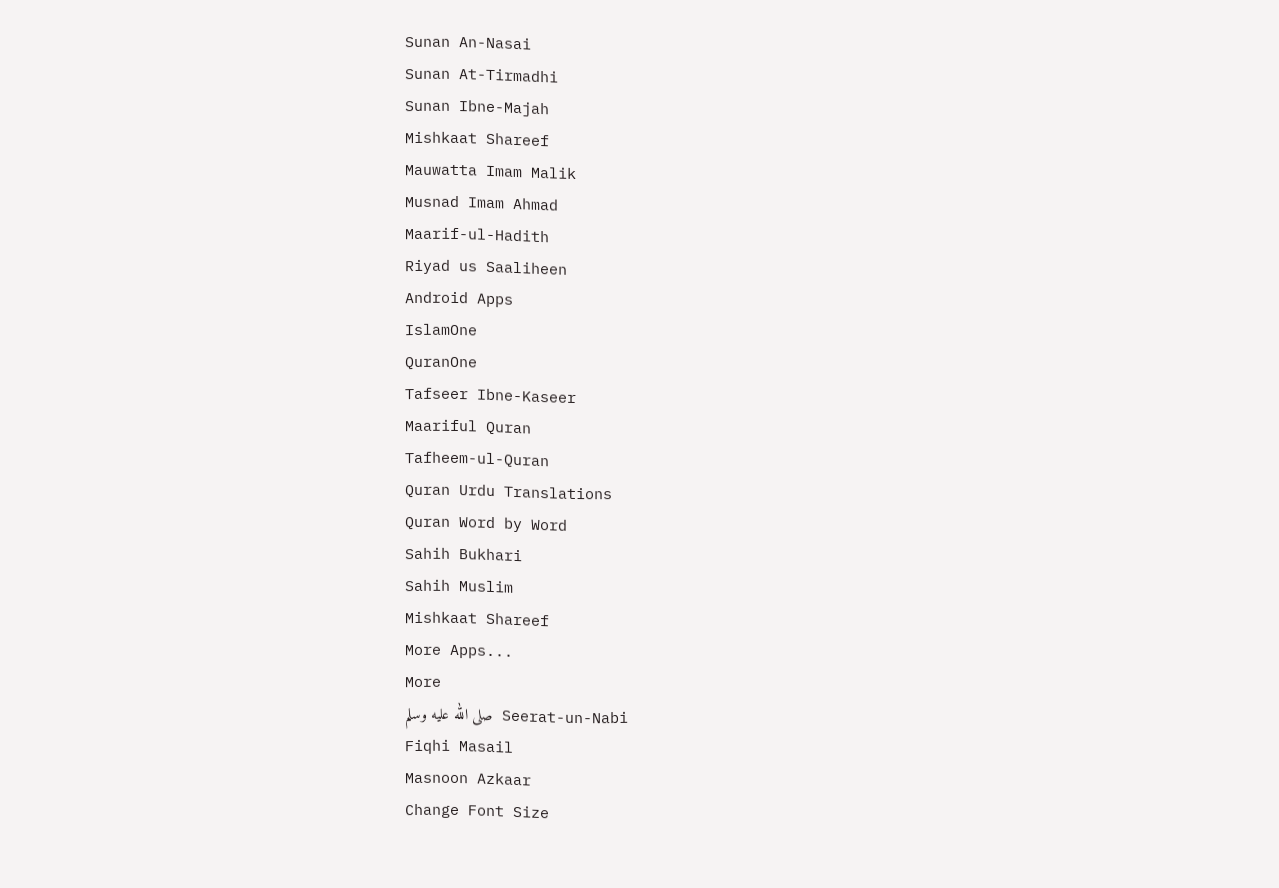Sunan An-Nasai
Sunan At-Tirmadhi
Sunan Ibne-Majah
Mishkaat Shareef
Mauwatta Imam Malik
Musnad Imam Ahmad
Maarif-ul-Hadith
Riyad us Saaliheen
Android Apps
IslamOne
QuranOne
Tafseer Ibne-Kaseer
Maariful Quran
Tafheem-ul-Quran
Quran Urdu Translations
Quran Word by Word
Sahih Bukhari
Sahih Muslim
Mishkaat Shareef
More Apps...
More
Seerat-un-Nabi صلى الله عليه وسلم
Fiqhi Masail
Masnoon Azkaar
Change Font Size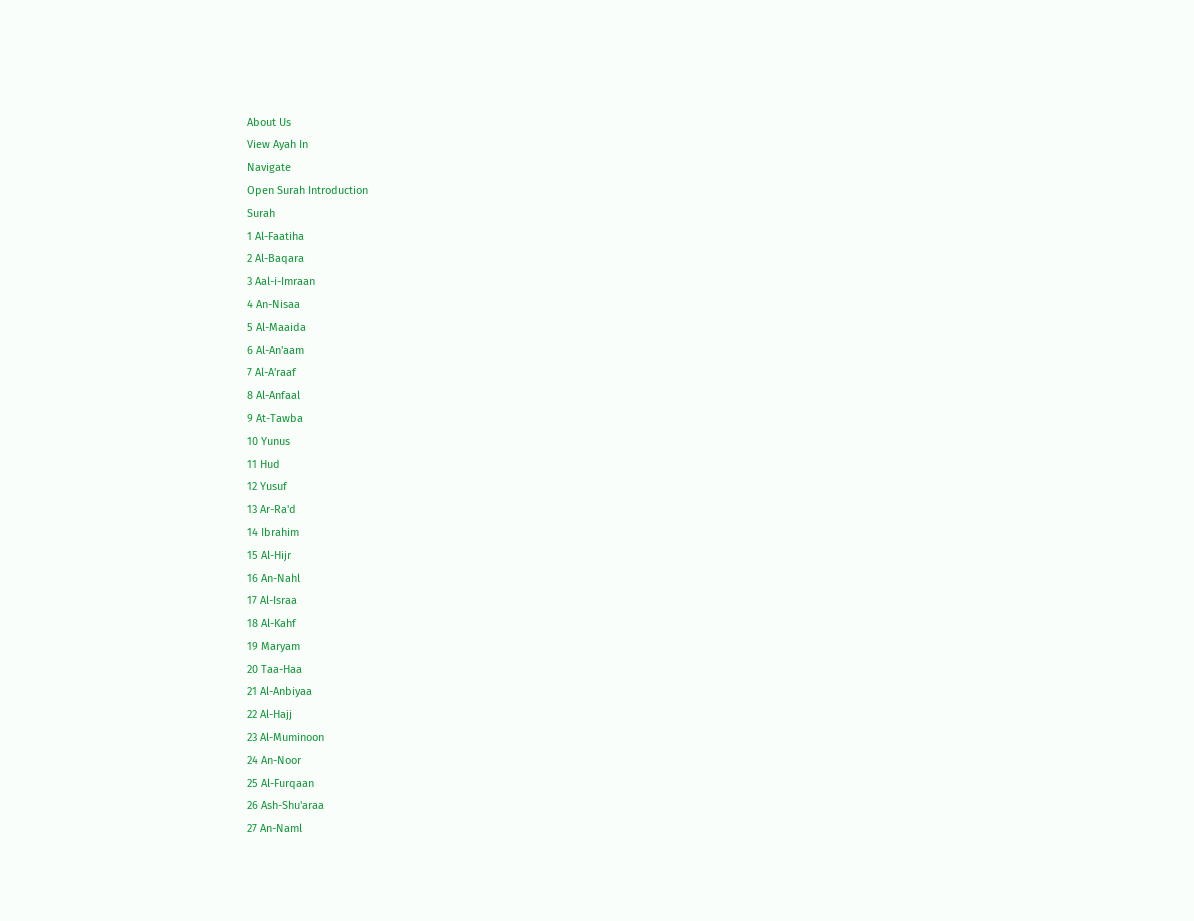About Us
View Ayah In
Navigate
Open Surah Introduction
Surah
1 Al-Faatiha
2 Al-Baqara
3 Aal-i-Imraan
4 An-Nisaa
5 Al-Maaida
6 Al-An'aam
7 Al-A'raaf
8 Al-Anfaal
9 At-Tawba
10 Yunus
11 Hud
12 Yusuf
13 Ar-Ra'd
14 Ibrahim
15 Al-Hijr
16 An-Nahl
17 Al-Israa
18 Al-Kahf
19 Maryam
20 Taa-Haa
21 Al-Anbiyaa
22 Al-Hajj
23 Al-Muminoon
24 An-Noor
25 Al-Furqaan
26 Ash-Shu'araa
27 An-Naml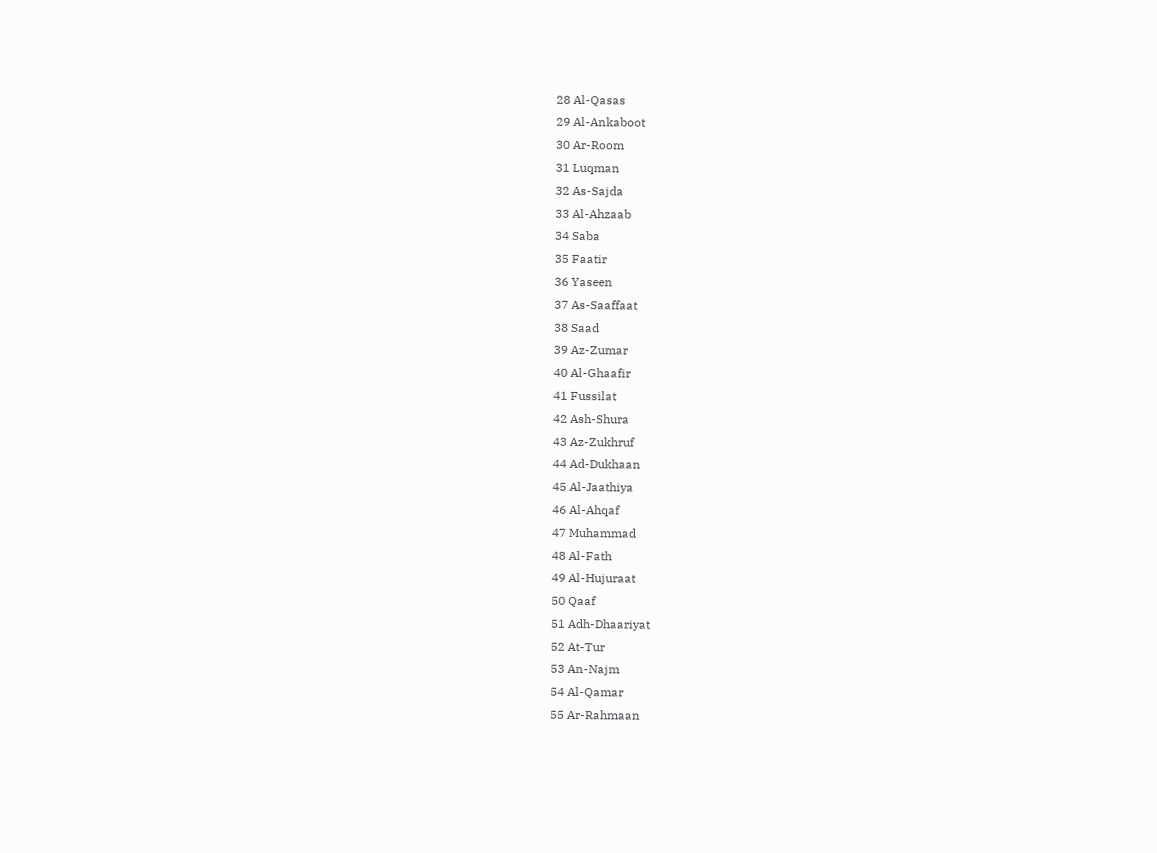28 Al-Qasas
29 Al-Ankaboot
30 Ar-Room
31 Luqman
32 As-Sajda
33 Al-Ahzaab
34 Saba
35 Faatir
36 Yaseen
37 As-Saaffaat
38 Saad
39 Az-Zumar
40 Al-Ghaafir
41 Fussilat
42 Ash-Shura
43 Az-Zukhruf
44 Ad-Dukhaan
45 Al-Jaathiya
46 Al-Ahqaf
47 Muhammad
48 Al-Fath
49 Al-Hujuraat
50 Qaaf
51 Adh-Dhaariyat
52 At-Tur
53 An-Najm
54 Al-Qamar
55 Ar-Rahmaan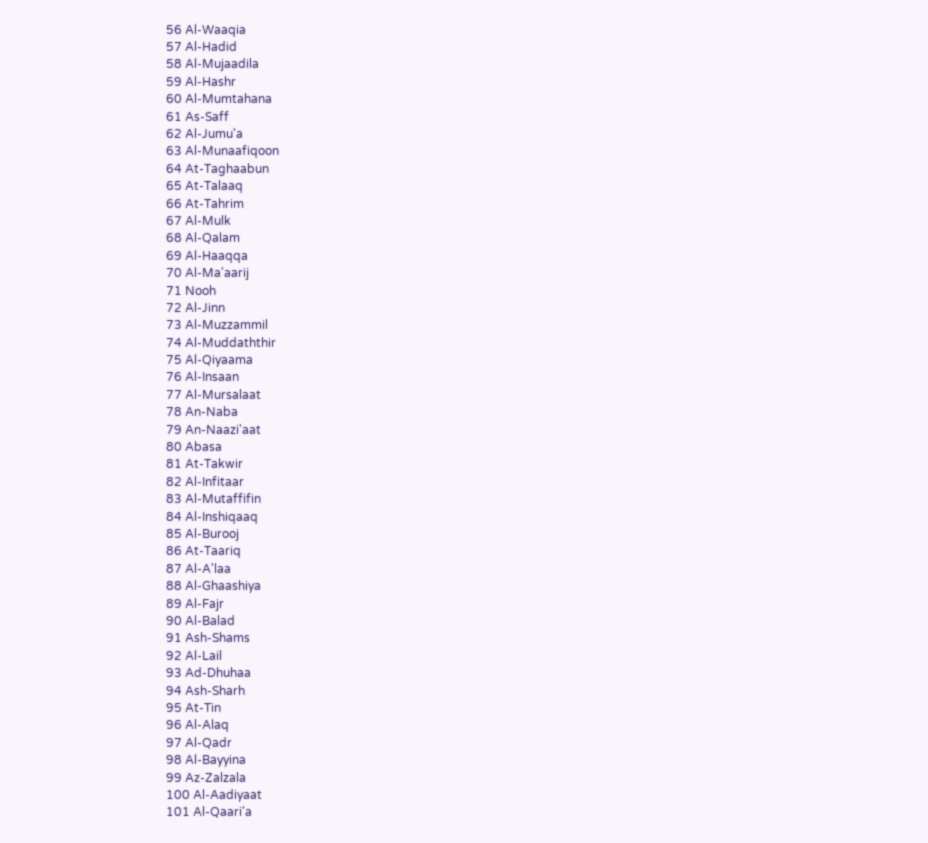56 Al-Waaqia
57 Al-Hadid
58 Al-Mujaadila
59 Al-Hashr
60 Al-Mumtahana
61 As-Saff
62 Al-Jumu'a
63 Al-Munaafiqoon
64 At-Taghaabun
65 At-Talaaq
66 At-Tahrim
67 Al-Mulk
68 Al-Qalam
69 Al-Haaqqa
70 Al-Ma'aarij
71 Nooh
72 Al-Jinn
73 Al-Muzzammil
74 Al-Muddaththir
75 Al-Qiyaama
76 Al-Insaan
77 Al-Mursalaat
78 An-Naba
79 An-Naazi'aat
80 Abasa
81 At-Takwir
82 Al-Infitaar
83 Al-Mutaffifin
84 Al-Inshiqaaq
85 Al-Burooj
86 At-Taariq
87 Al-A'laa
88 Al-Ghaashiya
89 Al-Fajr
90 Al-Balad
91 Ash-Shams
92 Al-Lail
93 Ad-Dhuhaa
94 Ash-Sharh
95 At-Tin
96 Al-Alaq
97 Al-Qadr
98 Al-Bayyina
99 Az-Zalzala
100 Al-Aadiyaat
101 Al-Qaari'a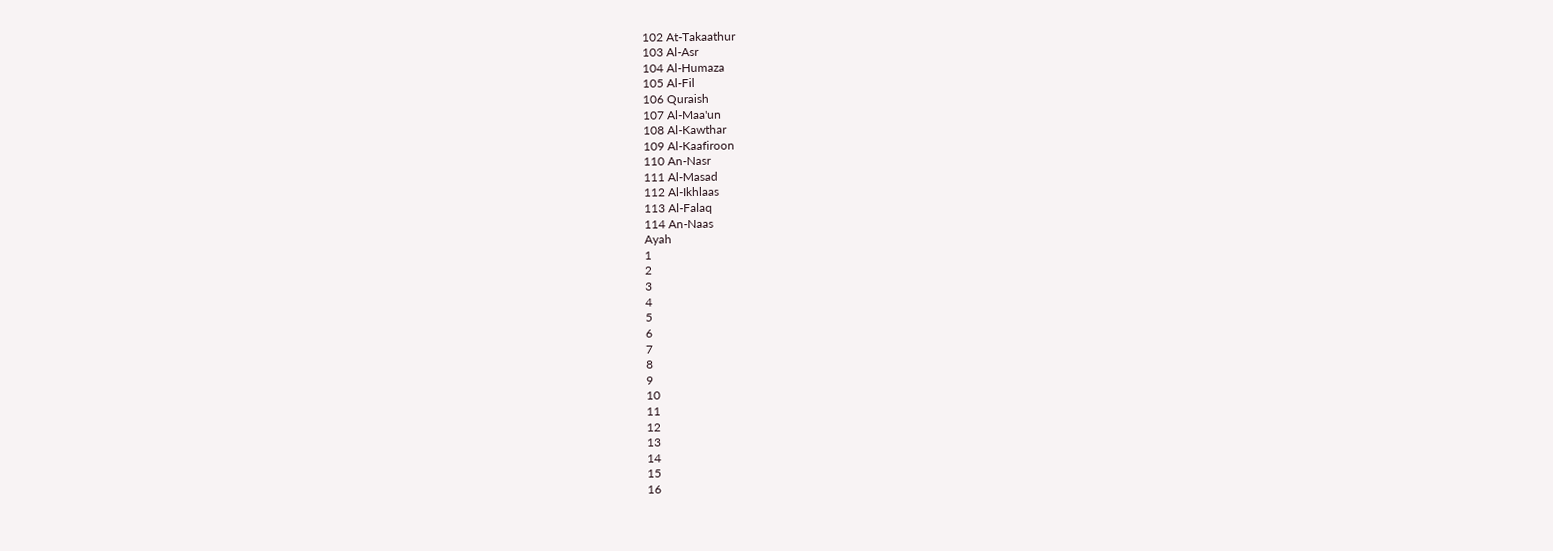102 At-Takaathur
103 Al-Asr
104 Al-Humaza
105 Al-Fil
106 Quraish
107 Al-Maa'un
108 Al-Kawthar
109 Al-Kaafiroon
110 An-Nasr
111 Al-Masad
112 Al-Ikhlaas
113 Al-Falaq
114 An-Naas
Ayah
1
2
3
4
5
6
7
8
9
10
11
12
13
14
15
16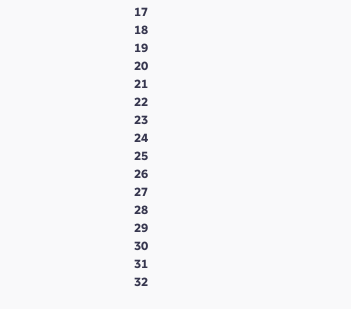17
18
19
20
21
22
23
24
25
26
27
28
29
30
31
32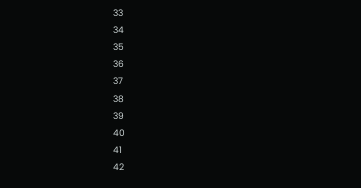33
34
35
36
37
38
39
40
41
42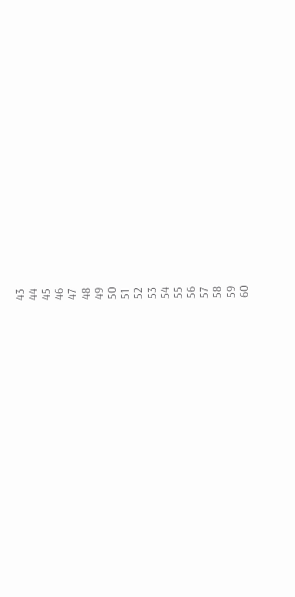43
44
45
46
47
48
49
50
51
52
53
54
55
56
57
58
59
60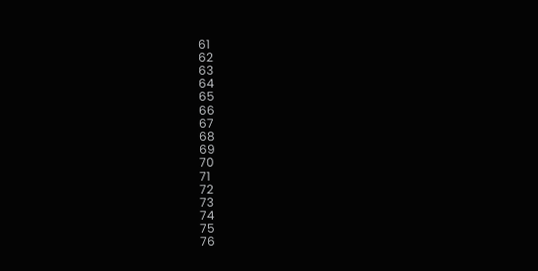61
62
63
64
65
66
67
68
69
70
71
72
73
74
75
76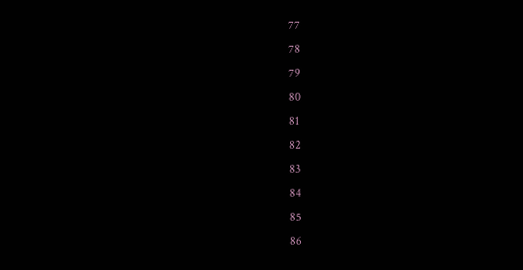77
78
79
80
81
82
83
84
85
86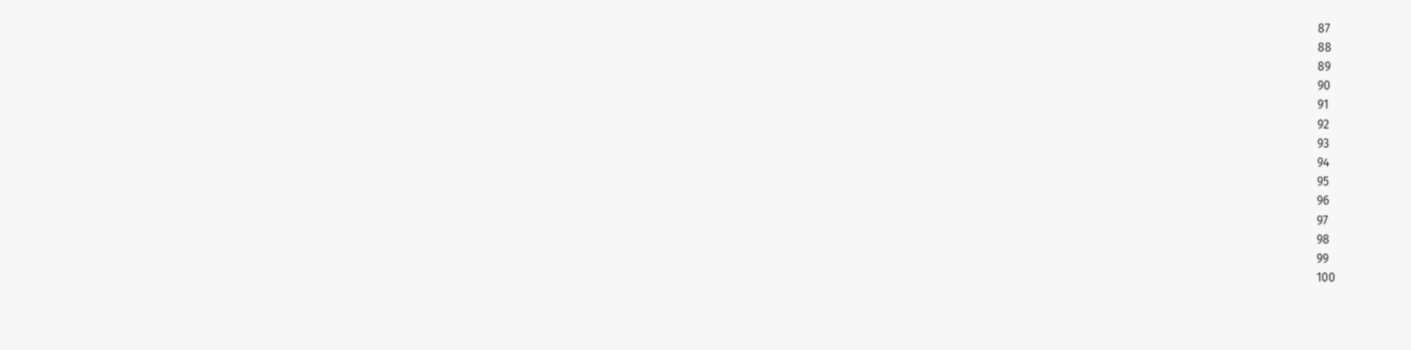87
88
89
90
91
92
93
94
95
96
97
98
99
100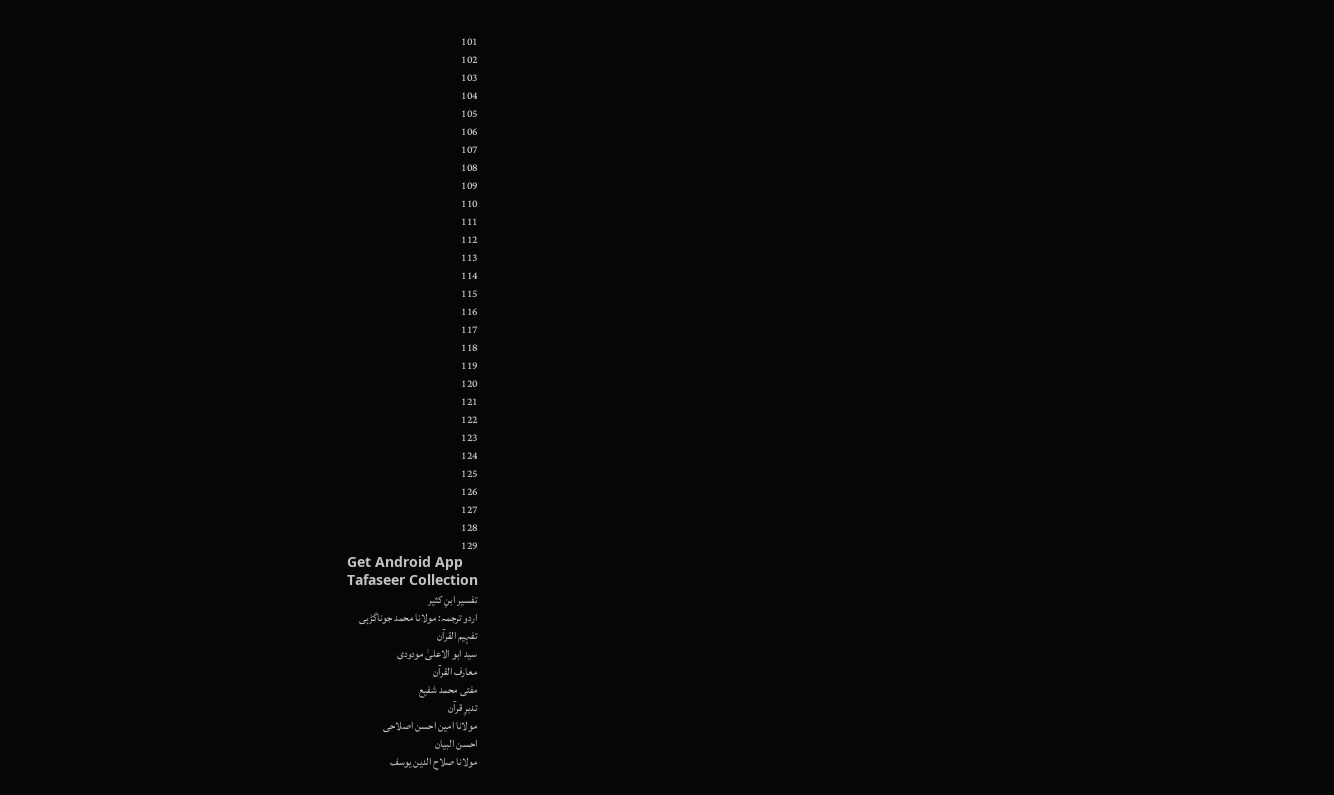101
102
103
104
105
106
107
108
109
110
111
112
113
114
115
116
117
118
119
120
121
122
123
124
125
126
127
128
129
Get Android App
Tafaseer Collection
تفسیر ابنِ کثیر
اردو ترجمہ: مولانا محمد جوناگڑہی
تفہیم القرآن
سید ابو الاعلیٰ مودودی
معارف القرآن
مفتی محمد شفیع
تدبرِ قرآن
مولانا امین احسن اصلاحی
احسن البیان
مولانا صلاح الدین یوسف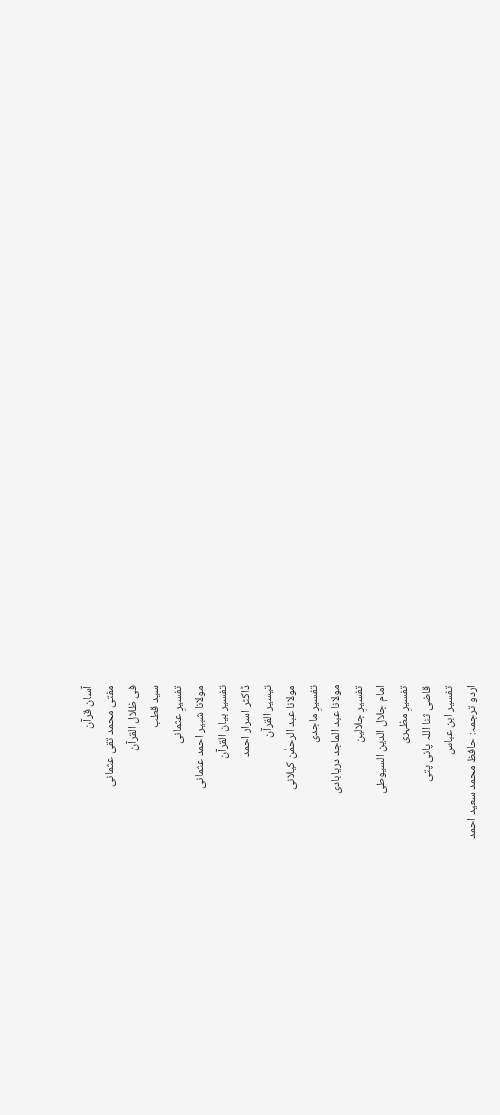آسان قرآن
مفتی محمد تقی عثمانی
فی ظلال القرآن
سید قطب
تفسیرِ عثمانی
مولانا شبیر احمد عثمانی
تفسیر بیان القرآن
ڈاکٹر اسرار احمد
تیسیر القرآن
مولانا عبد الرحمٰن کیلانی
تفسیرِ ماجدی
مولانا عبد الماجد دریابادی
تفسیرِ جلالین
امام جلال الدین السیوطی
تفسیرِ مظہری
قاضی ثنا اللہ پانی پتی
تفسیر ابن عباس
اردو ترجمہ: حافظ محمد سعید احمد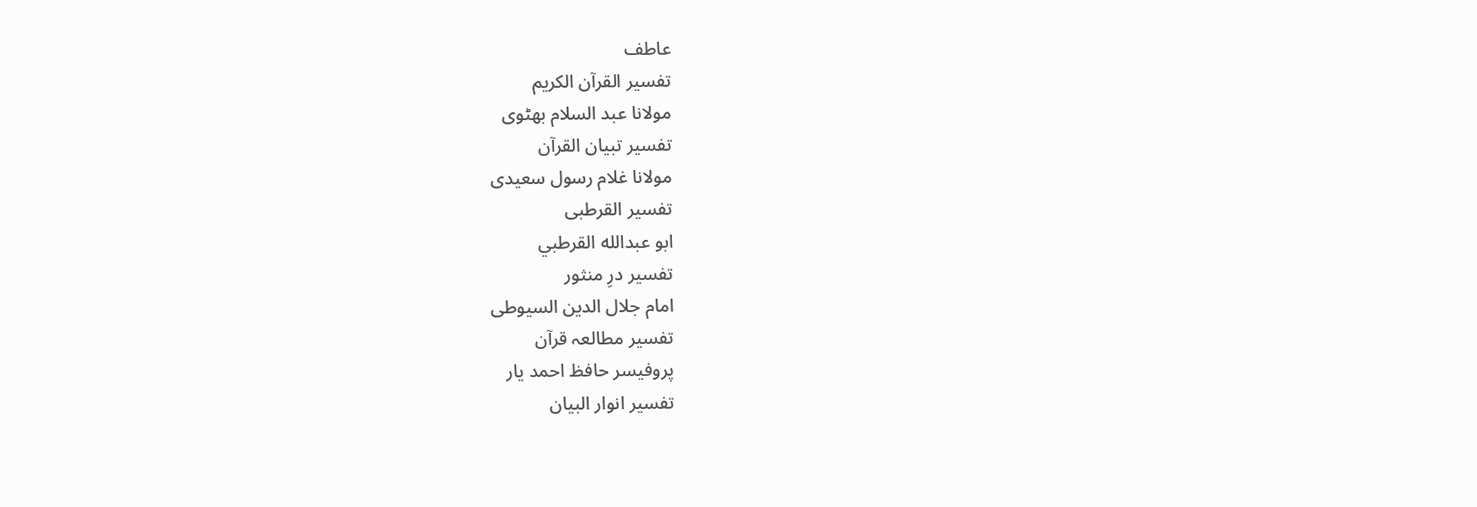عاطف
تفسیر القرآن الکریم
مولانا عبد السلام بھٹوی
تفسیر تبیان القرآن
مولانا غلام رسول سعیدی
تفسیر القرطبی
ابو عبدالله القرطبي
تفسیر درِ منثور
امام جلال الدین السیوطی
تفسیر مطالعہ قرآن
پروفیسر حافظ احمد یار
تفسیر انوار البیان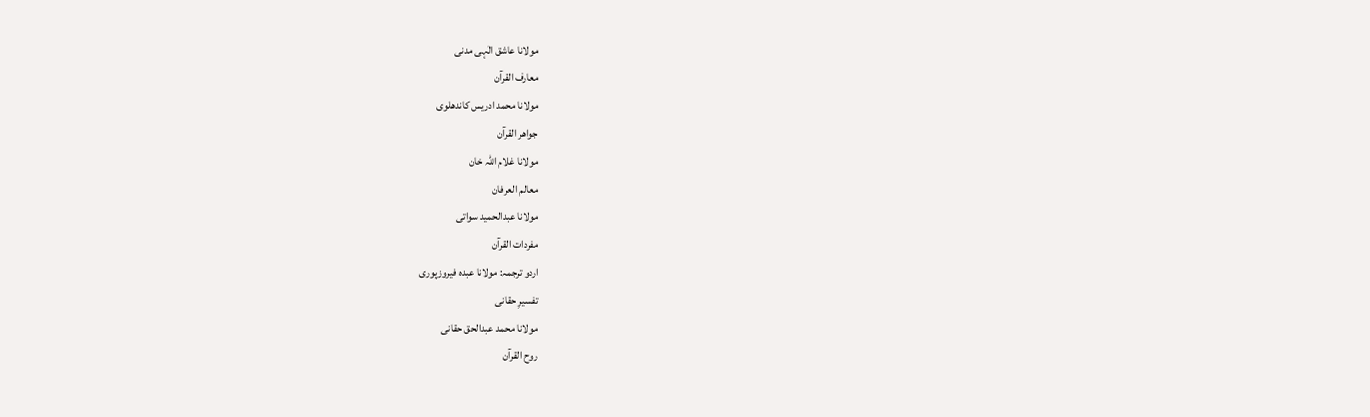مولانا عاشق الٰہی مدنی
معارف القرآن
مولانا محمد ادریس کاندھلوی
جواھر القرآن
مولانا غلام اللہ خان
معالم العرفان
مولانا عبدالحمید سواتی
مفردات القرآن
اردو ترجمہ: مولانا عبدہ فیروزپوری
تفسیرِ حقانی
مولانا محمد عبدالحق حقانی
روح القرآن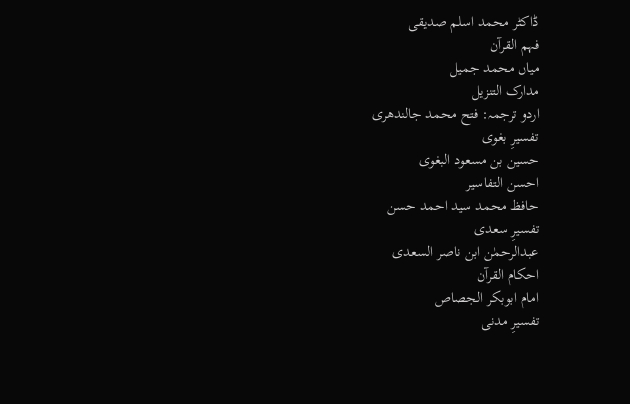ڈاکٹر محمد اسلم صدیقی
فہم القرآن
میاں محمد جمیل
مدارک التنزیل
اردو ترجمہ: فتح محمد جالندھری
تفسیرِ بغوی
حسین بن مسعود البغوی
احسن التفاسیر
حافظ محمد سید احمد حسن
تفسیرِ سعدی
عبدالرحمٰن ابن ناصر السعدی
احکام القرآن
امام ابوبکر الجصاص
تفسیرِ مدنی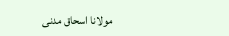مولانا اسحاق مدنی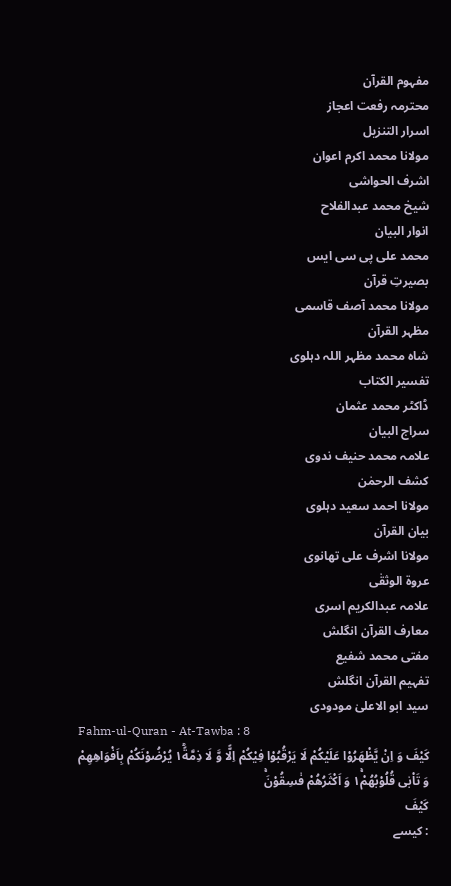مفہوم القرآن
محترمہ رفعت اعجاز
اسرار التنزیل
مولانا محمد اکرم اعوان
اشرف الحواشی
شیخ محمد عبدالفلاح
انوار البیان
محمد علی پی سی ایس
بصیرتِ قرآن
مولانا محمد آصف قاسمی
مظہر القرآن
شاہ محمد مظہر اللہ دہلوی
تفسیر الکتاب
ڈاکٹر محمد عثمان
سراج البیان
علامہ محمد حنیف ندوی
کشف الرحمٰن
مولانا احمد سعید دہلوی
بیان القرآن
مولانا اشرف علی تھانوی
عروۃ الوثقٰی
علامہ عبدالکریم اسری
معارف القرآن انگلش
مفتی محمد شفیع
تفہیم القرآن انگلش
سید ابو الاعلیٰ مودودی
Fahm-ul-Quran - At-Tawba : 8
كَیْفَ وَ اِنْ یَّظْهَرُوْا عَلَیْكُمْ لَا یَرْقُبُوْا فِیْكُمْ اِلًّا وَّ لَا ذِمَّةً١ؕ یُرْضُوْنَكُمْ بِاَفْوَاهِهِمْ وَ تَاْبٰى قُلُوْبُهُمْ١ۚ وَ اَكْثَرُهُمْ فٰسِقُوْنَۚ
كَيْفَ
: کیسے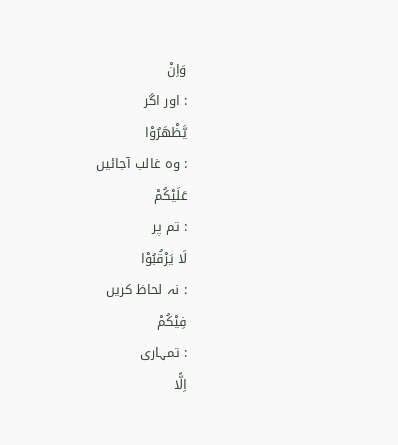وَاِنْ
: اور اگر
يَّظْهَرُوْا
: وہ غالب آجائیں
عَلَيْكُمْ
: تم پر
لَا يَرْقُبُوْا
: نہ لحاظ کریں
فِيْكُمْ
: تمہاری
اِلًّا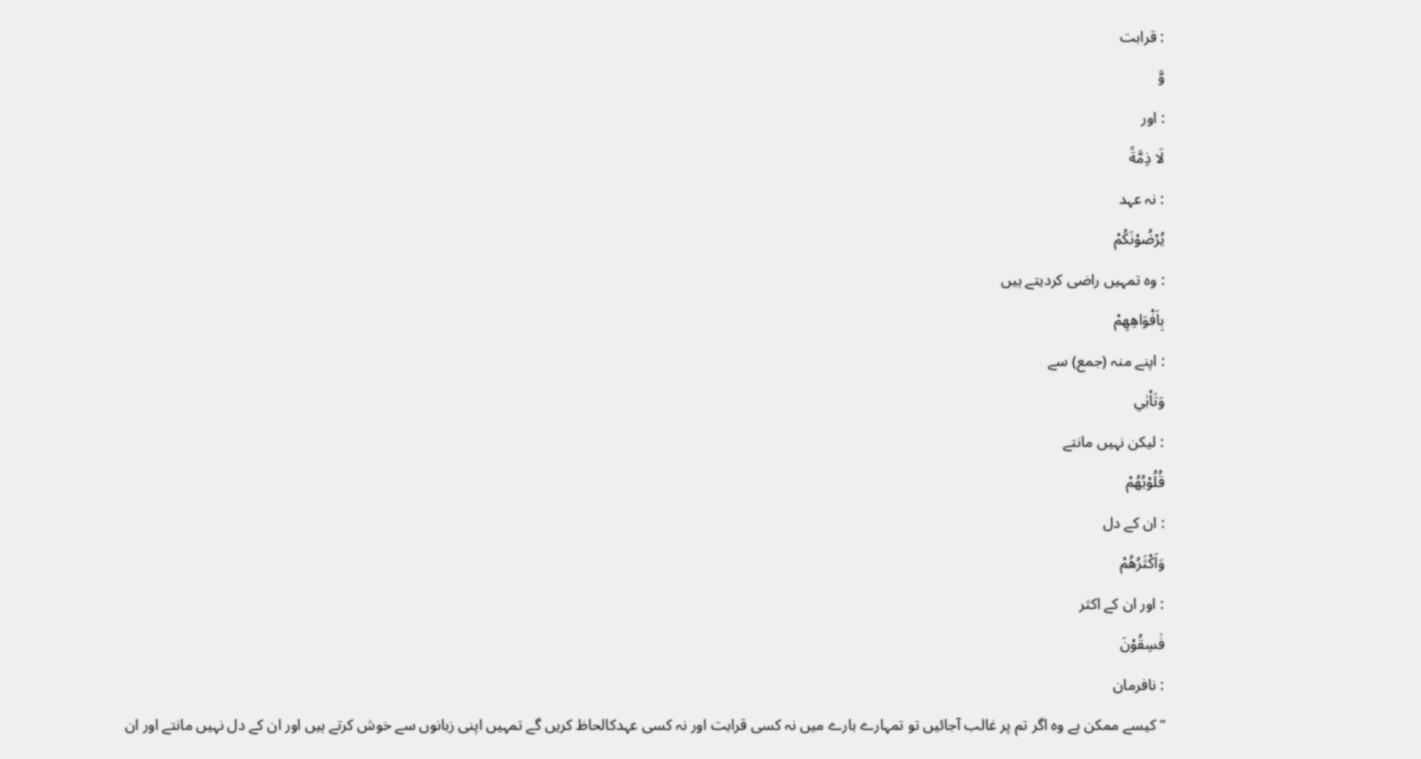: قرابت
وَّ
: اور
لَا ذِمَّةً
: نہ عہد
يُرْضُوْنَكُمْ
: وہ تمہیں راضی کردیتے ہیں
بِاَفْوَاهِهِمْ
: اپنے منہ (جمع) سے
وَتَاْبٰي
: لیکن نہیں مانتے
قُلُوْبُهُمْ
: ان کے دل
وَاَكْثَرُهُمْ
: اور ان کے اکثر
فٰسِقُوْنَ
: نافرمان
” کیسے ممکن ہے وہ اگر تم پر غالب آجائیں تو تمہارے بارے میں نہ کسی قرابت اور نہ کسی عہدکالحاظ کریں گے تمہیں اپنی زبانوں سے خوش کرتے ہیں اور ان کے دل نہیں مانتے اور ان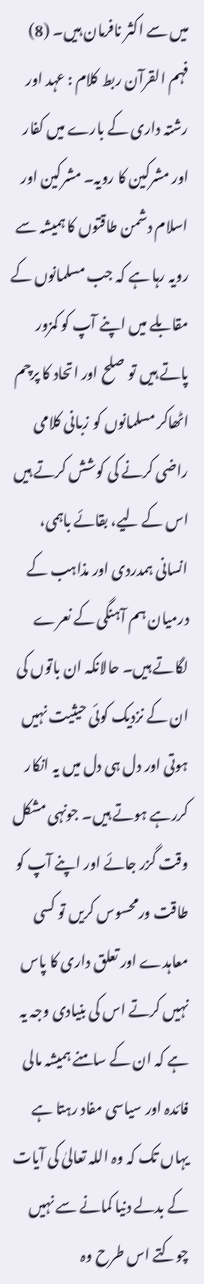میں سے اکثر نافرمان ہیں۔ (8)
فہم القرآن ربط کلام : عہد اور رشتہ داری کے بارے میں کفار اور مشرکین کا رویہ۔ مشرکین اور اسلام دشمن طاقتوں کا ہمیشہ سے رویہ رہا ہے کہ جب مسلمانوں کے مقابلے میں اپنے آپ کو کمزور پاتے ہیں تو صلح اور اتحاد کا پرچم اٹھاکر مسلمانوں کو زبانی کلامی راضی کرنے کی کوشش کرتے ہیں اس کے لیے، بقائے باہمی، انسانی ہمدردی اور مذاہب کے درمیان ہم آہنگی کے نعرے لگاتے ہیں۔ حالانکہ ان باتوں کی ان کے نزدیک کوئی حیثیت نہیں ہوتی اور دل ہی دل میں یہ انکار کررہے ہوتے ہیں۔ جونہی مشکل وقت گزر جائے اور اپنے آپ کو طاقت ورمحسوس کریں تو کسی معاہدے اور تعلق داری کا پاس نہیں کرتے اس کی بنیادی وجہ یہ ہے کہ ان کے سامنے ہمیشہ مالی فائدہ اور سیاسی مفاد رہتا ہے یہاں تک کہ وہ اللہ تعالیٰ کی آیات کے بدلے دنیا کمانے سے نہیں چوکتے اس طرح وہ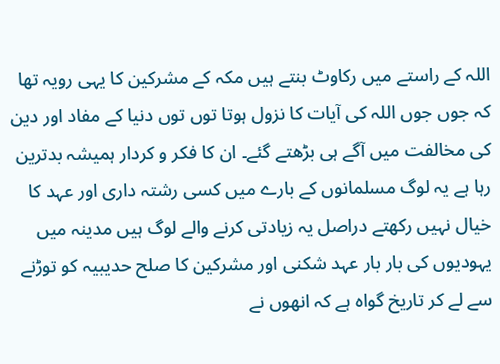اللہ کے راستے میں رکاوٹ بنتے ہیں مکہ کے مشرکین کا یہی رویہ تھا کہ جوں جوں اللہ کی آیات کا نزول ہوتا توں توں دنیا کے مفاد اور دین کی مخالفت میں آگے ہی بڑھتے گئے۔ ان کا فکر و کردار ہمیشہ بدترین رہا ہے یہ لوگ مسلمانوں کے بارے میں کسی رشتہ داری اور عہد کا خیال نہیں رکھتے دراصل یہ زیادتی کرنے والے لوگ ہیں مدینہ میں یہودیوں کی بار بار عہد شکنی اور مشرکین کا صلح حدیبیہ کو توڑنے سے لے کر تاریخ گواہ ہے کہ انھوں نے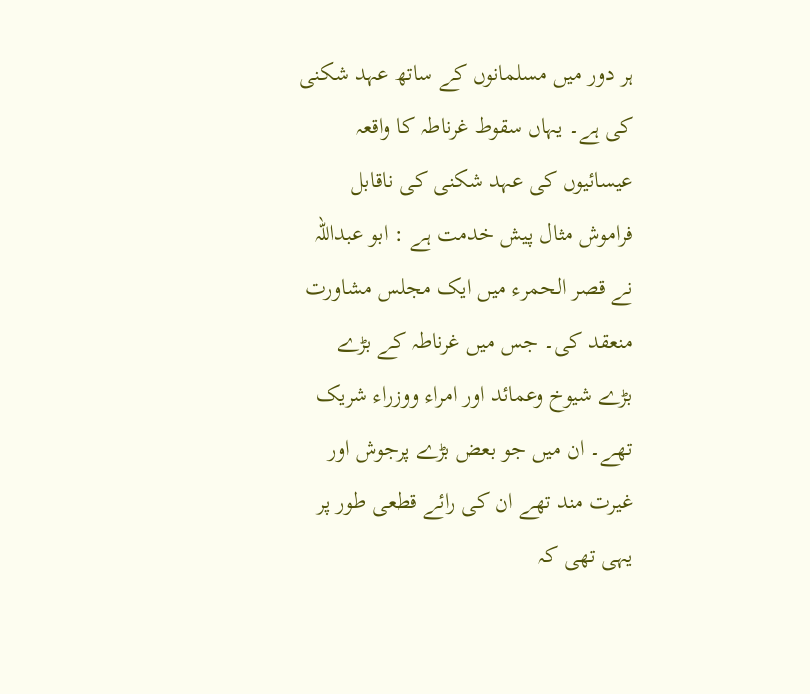ہر دور میں مسلمانوں کے ساتھ عہد شکنی کی ہے۔ یہاں سقوط غرناطہ کا واقعہ عیسائیوں کی عہد شکنی کی ناقابل فراموش مثال پیش خدمت ہے : ابو عبداللہ نے قصر الحمرء میں ایک مجلس مشاورت منعقد کی۔ جس میں غرناطہ کے بڑے بڑے شیوخ وعمائد اور امراء ووزراء شریک تھے۔ ان میں جو بعض بڑے پرجوش اور غیرت مند تھے ان کی رائے قطعی طور پر یہی تھی کہ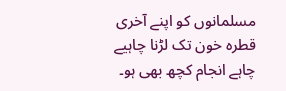مسلمانوں کو اپنے آخری قطرہ خون تک لڑنا چاہیے چاہے انجام کچھ بھی ہو۔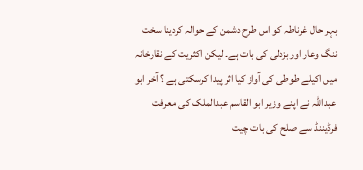بہر حال غرناطہ کو اس طرح دشمن کے حوالہ کردینا سخت ننگ وعار اور بزدلی کی بات ہے۔ لیکن اکثریت کے نقارخانہ میں اکیلے طوطی کی آواز کیا اثر پیدا کرسکتی ہے ؟ آخر ابو عبداللہ نے اپنے وزیر ابو القاسم عبدالملک کی معرفت فرڈیننڈ سے صلح کی بات چیت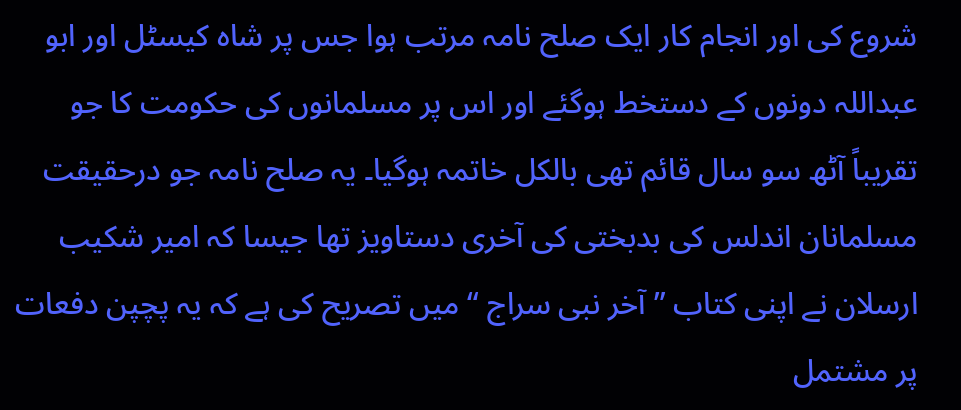شروع کی اور انجام کار ایک صلح نامہ مرتب ہوا جس پر شاہ کیسٹل اور ابو عبداللہ دونوں کے دستخط ہوگئے اور اس پر مسلمانوں کی حکومت کا جو تقریباً آٹھ سو سال قائم تھی بالکل خاتمہ ہوگیا۔ یہ صلح نامہ جو درحقیقت مسلمانان اندلس کی بدبختی کی آخری دستاویز تھا جیسا کہ امیر شکیب ارسلان نے اپنی کتاب ” آخر نبی سراج “ میں تصریح کی ہے کہ یہ پچپن دفعات پر مشتمل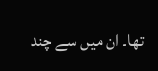تھا۔ ان میں سے چند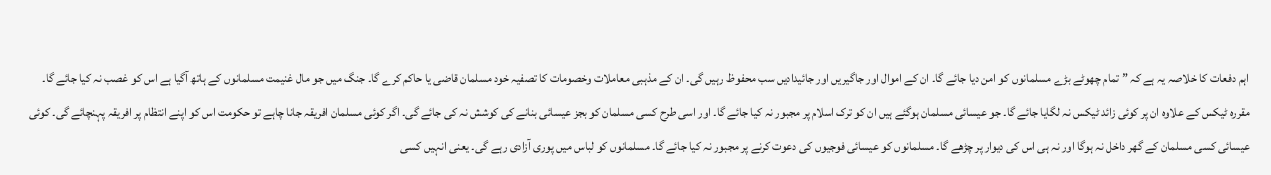اہم دفعات کا خلاصہ یہ ہے کہ ” تمام چھوٹے بڑے مسلمانوں کو امن دیا جائے گا۔ ان کے اموال اور جاگیریں اور جائیدادیں سب محفوظ رہیں گی۔ ان کے مذہبی معاملات وخصومات کا تصفیہ خود مسلمان قاضی یا حاکم کرے گا۔ جنگ میں جو مال غنیمت مسلمانوں کے ہاتھ آگیا ہے اس کو غصب نہ کیا جائے گا۔ مقررہ ٹیکس کے علاوہ ان پر کوئی زائد ٹیکس نہ لگایا جائے گا۔ جو عیسائی مسلمان ہوگئے ہیں ان کو ترک اسلام پر مجبور نہ کیا جائے گا۔ اور اسی طرح کسی مسلمان کو بجز عیسائی بنانے کی کوشش نہ کی جائے گی۔ اگر کوئی مسلمان افریقہ جانا چاہے تو حکومت اس کو اپنے انتظام پر افریقہ پہنچائے گی۔ کوئی عیسائی کسی مسلمان کے گھر داخل نہ ہوگا اور نہ ہی اس کی دیوار پر چڑھے گا۔ مسلمانوں کو عیسائی فوجیوں کی دعوت کرنے پر مجبور نہ کیا جائے گا۔ مسلمانوں کو لباس میں پوری آزادی رہے گی۔ یعنی انہیں کسی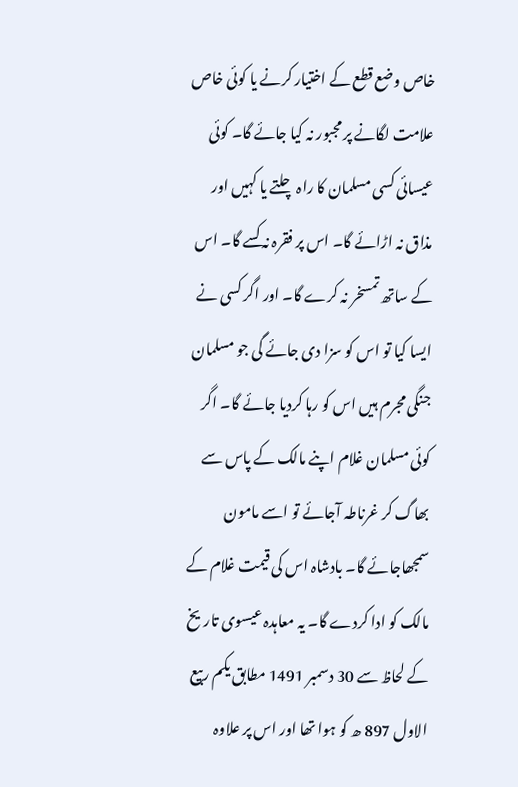خاص وضع قطع کے اختیار کرنے یا کوئی خاص علامت لگانے پر مجبور نہ کیا جائے گا۔ کوئی عیسائی کسی مسلمان کا راہ چلتے یا کہیں اور مذاق نہ اڑائے گا۔ اس پر فقرہ نہ کسے گا۔ اس کے ساتھ تمسخر نہ کرے گا۔ اور اگر کسی نے ایسا کیا تو اس کو سزا دی جائے گی جو مسلمان جنگی مجرم ہیں اس کو رہا کردیا جائے گا۔ اگر کوئی مسلمان غلام اپنے مالک کے پاس سے بھاگ کر غرناطہ آجائے تو اسے مامون سمجھاجائے گا۔ بادشاہ اس کی قیمت غلام کے مالک کو ادا کردے گا۔ یہ معاہدہ عیسوی تاریخ کے لحاظ سے 30 دسمبر 1491 مطابق یکم ربیع الاول 897 ھ کو ہوا تھا اور اس پر علاوہ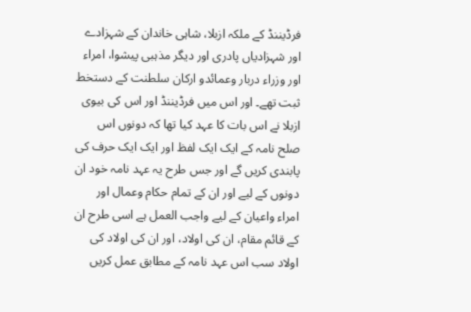فرڈیننڈ کے ملکہ ازبلا، شاہی خاندان کے شہزادے اور شہزادیاں پادری اور دیگر مذہبی پیشوا، امراء اور وزراء دربار وعمائدو ارکان سلطنت کے دستخط ثبت تھے۔ اور اس میں فرڈیننڈ اور اس کی بیوی ازبلا نے اس بات کا عہد کیا تھا کہ دونوں اس صلح نامہ کے ایک ایک لفظ اور ایک ایک حرف کی پابندی کریں گے اور جس طرح یہ عہد نامہ خود ان دونوں کے لیے اور ان کے تمام حکام وعمال اور امراء واعیان کے لیے واجب العمل ہے اسی طرح ان کے قائم مقام، ان کی اولاد، اور ان کی اولاد کی اولاد سب اس عہد نامہ کے مطابق عمل کریں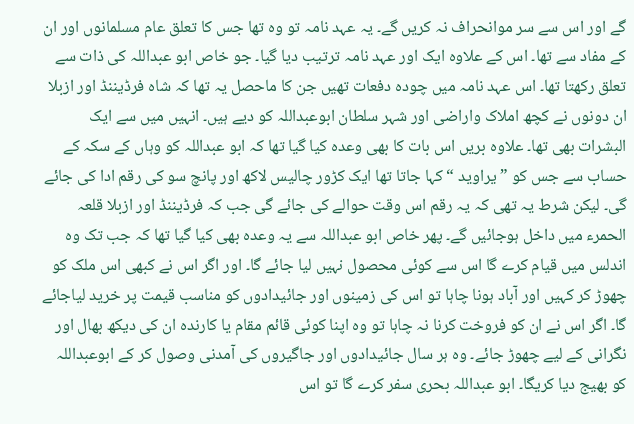گے اور اس سے سر موانحراف نہ کریں گے۔ یہ عہد نامہ تو وہ تھا جس کا تعلق عام مسلمانوں اور ان کے مفاد سے تھا۔ اس کے علاوہ ایک اور عہد نامہ ترتیب دیا گیا۔ جو خاص ابو عبداللہ کی ذات سے تعلق رکھتا تھا۔ اس عہد نامہ میں چودہ دفعات تھیں جن کا ماحصل یہ تھا کہ شاہ فرڈیننڈ اور ازبلا ان دونوں نے کچھ املاک واراضی اور شہر سلطان ابوعبداللہ کو دیے ہیں۔ انہیں میں سے ایک البشرات بھی تھا۔ علاوہ بریں اس بات کا بھی وعدہ کیا گیا تھا کہ ابو عبداللہ کو وہاں کے سکہ کے حساب سے جس کو ” یراوید “ کہا جاتا تھا ایک کڑور چالیس لاکھ اور پانچ سو کی رقم ادا کی جائے گی۔ لیکن شرط یہ تھی کہ یہ رقم اس وقت حوالے کی جائے گی جب کہ فرڈیننڈ اور ازبلا قلعہ الحمرء میں داخل ہوجائیں گے۔ پھر خاص ابو عبداللہ سے یہ وعدہ بھی کیا گیا تھا کہ جب تک وہ اندلس میں قیام کرے گا اس سے کوئی محصول نہیں لیا جائے گا۔ اور اگر اس نے کبھی اس ملک کو چھوڑ کر کہیں اور آباد ہونا چاہا تو اس کی زمینوں اور جائیدادوں کو مناسب قیمت پر خرید لیاجائے گا۔ اگر اس نے ان کو فروخت کرنا نہ چاہا تو وہ اپنا کوئی قائم مقام یا کارندہ ان کی دیکھ بھال اور نگرانی کے لیے چھوڑ جائے۔ وہ ہر سال جائیدادوں اور جاگیروں کی آمدنی وصول کر کے ابوعبداللہ کو بھیج دیا کریگا۔ ابو عبداللہ بحری سفر کرے گا تو اس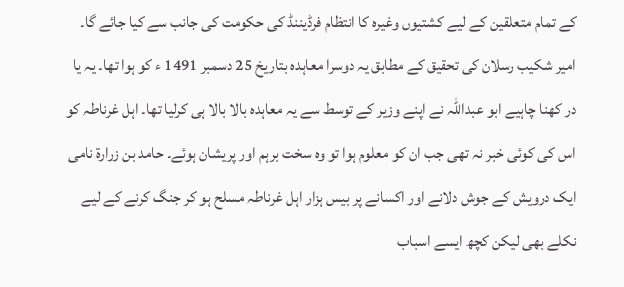کے تمام متعلقین کے لیے کشتیوں وغیرہ کا انتظام فرڈیننڈ کی حکومت کی جانب سے کیا جائے گا۔ امیر شکیب رسلان کی تحقیق کے مطابق یہ دوسرا معاہدہ بتاریخ 25 دسمبر 1491 ء کو ہوا تھا۔ یہ یا در کھنا چاہیے ابو عبداللہ نے اپنے وزیر کے توسط سے یہ معاہدہ بالا بالا ہی کرلیا تھا۔ اہل غرناطہ کو اس کی کوئی خبر نہ تھی جب ان کو معلوم ہوا تو وہ سخت برہم اور پریشان ہوئے۔ حامد بن زرارۃ نامی ایک درویش کے جوش دلانے اور اکسانے پر بیس ہزار اہل غرناطہ مسلح ہو کر جنگ کرنے کے لیے نکلے بھی لیکن کچھ ایسے اسباب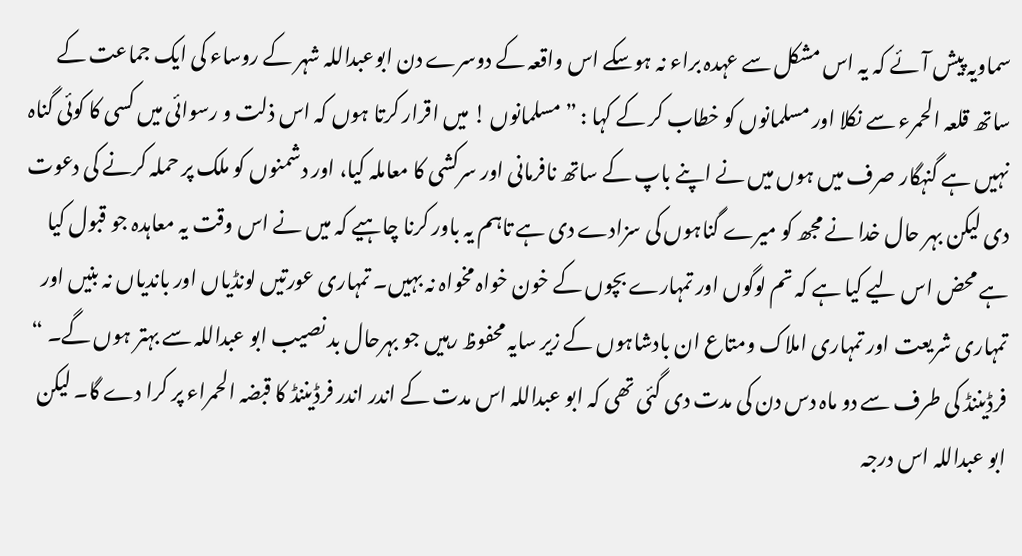سماویہ پیش آئے کہ یہ اس مشکل سے عہدہ براء نہ ہوسکے اس واقعہ کے دوسرے دن ابوعبداللہ شہر کے روساء کی ایک جماعت کے ساتھ قلعہ الحمرء سے نکلا اور مسلمانوں کو خطاب کر کے کہا : ” مسلمانوں ! میں اقرار کرتا ہوں کہ اس ذلت و رسوائی میں کسی کا کوئی گناہ نہیں ہے گنہگار صرف میں ہوں میں نے اپنے باپ کے ساتھ نافرمانی اور سرکشی کا معاملہ کیا، اور دشمنوں کو ملک پر حملہ کرنے کی دعوت دی لیکن بہر حال خدا نے مجھ کو میرے گناہوں کی سزادے دی ہے تاہم یہ باور کرنا چاہیے کہ میں نے اس وقت یہ معاہدہ جو قبول کیا ہے محض اس لیے کیا ہے کہ تم لوگوں اور تمہارے بچوں کے خون خواہ مخواہ نہ بہیں۔ تمہاری عورتیں لونڈیاں اور باندیاں نہ بنیں اور تمہاری شریعت اور تمہاری املاک ومتاع ان بادشاہوں کے زیر سایہ محفوظ رہیں جو بہرحال بد نصیب ابو عبداللہ سے بہتر ہوں گے۔ “ فرڈیننڈ کی طرف سے دو ماہ دس دن کی مدت دی گئی تھی کہ ابو عبداللہ اس مدت کے اندر اندر فرڈیننڈ کا قبضہ الحمراء پر کرا دے گا۔ لیکن ابو عبداللہ اس درجہ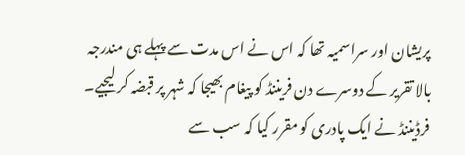پریشان اور سراسمیہ تھا کہ اس نے اس مدت سے پہلے ہی مندرجہ بالا تقریر کے دوسرے دن فریننڈ کو پیغام بھیجا کہ شہر پر قبضہ کر لیجیے۔ فرڈیننڈ نے ایک پادری کو مقرر کیا کہ سب سے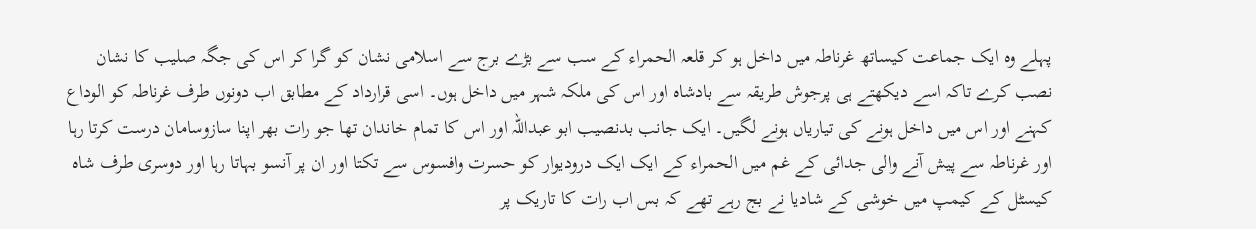پہلے وہ ایک جماعت کیساتھ غرناطہ میں داخل ہو کر قلعہ الحمراء کے سب سے بڑے برج سے اسلامی نشان کو گرا کر اس کی جگہ صلیب کا نشان نصب کرے تاکہ اسے دیکھتے ہی پرجوش طریقہ سے بادشاہ اور اس کی ملکہ شہر میں داخل ہوں۔ اسی قرارداد کے مطابق اب دونوں طرف غرناطہ کو الوداع کہنے اور اس میں داخل ہونے کی تیاریاں ہونے لگیں۔ ایک جانب بدنصیب ابو عبداللہ اور اس کا تمام خاندان تھا جو رات بھر اپنا سازوسامان درست کرتا رہا اور غرناطہ سے پیش آنے والی جدائی کے غم میں الحمراء کے ایک ایک درودیوار کو حسرت وافسوس سے تکتا اور ان پر آنسو بہاتا رہا اور دوسری طرف شاہ کیسٹل کے کیمپ میں خوشی کے شادیا نے بج رہے تھے کہ بس اب رات کا تاریک پر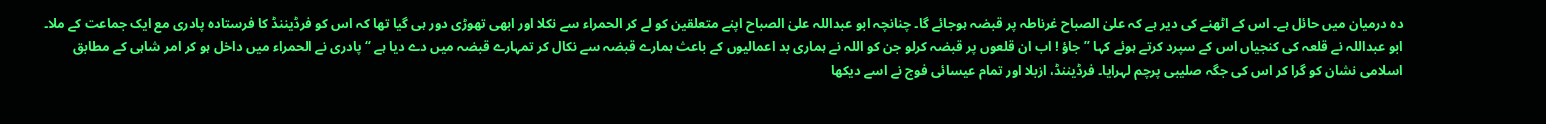دہ درمیان میں حائل ہے۔ اس کے اٹھنے کی دیر ہے کہ علیٰ الصباح غرناطہ پر قبضہ ہوجائے گا۔ چنانچہ ابو عبداللہ علیٰ الصباح اپنے متعلقین کو لے کر الحمراء سے نکلا اور ابھی تھوڑی دور ہی گیا تھا کہ اس کو فرڈیننڈ کا فرستادہ پادری مع ایک جماعت کے ملا۔ ابو عبداللہ نے قلعہ کی کنجیاں اس کے سپرد کرتے ہوئے کہا ” جاؤ ! اب ان قلعوں پر قبضہ کرلو جن کو اللہ نے ہماری بد اعمالیوں کے باعث ہمارے قبضہ سے نکال کر تمہارے قبضہ میں دے دیا ہے “ پادری نے الحمراء میں داخل ہو کر امر شاہی کے مطابق اسلامی نشان کو گرا کر اس کی جگہ صلیبی پرچم لہرایا۔ فرڈیننڈ، ازبلا اور تمام عیسائی فوج نے اسے دیکھا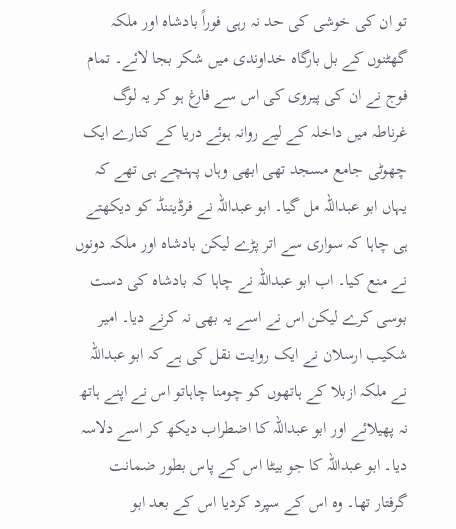تو ان کی خوشی کی حد نہ رہی فوراً بادشاہ اور ملکہ گھٹنوں کے بل بارگاہ خداوندی میں شکر بجا لائے۔ تمام فوج نے ان کی پیروی کی اس سے فارغ ہو کر یہ لوگ غرناطہ میں داخلہ کے لیے روانہ ہوئے دریا کے کنارے ایک چھوٹی جامع مسجد تھی ابھی وہاں پہنچے ہی تھے کہ یہاں ابو عبداللہ مل گیا۔ ابو عبداللہ نے فرڈیننڈ کو دیکھتے ہی چاہا کہ سواری سے اتر پڑے لیکن بادشاہ اور ملکہ دونوں نے منع کیا۔ اب ابو عبداللہ نے چاہا کہ بادشاہ کی دست بوسی کرے لیکن اس نے اسے یہ بھی نہ کرنے دیا۔ امیر شکیب ارسلان نے ایک روایت نقل کی ہے کہ ابو عبداللہ نے ملکہ ازبلا کے ہاتھوں کو چومنا چاہاتو اس نے اپنے ہاتھ نہ پھیلائے اور ابو عبداللہ کا اضطراب دیکھ کر اسے دلاسہ دیا۔ ابو عبداللہ کا جو بیٹا اس کے پاس بطور ضمانت گرفتار تھا۔ وہ اس کے سپرد کردیا اس کے بعد ابو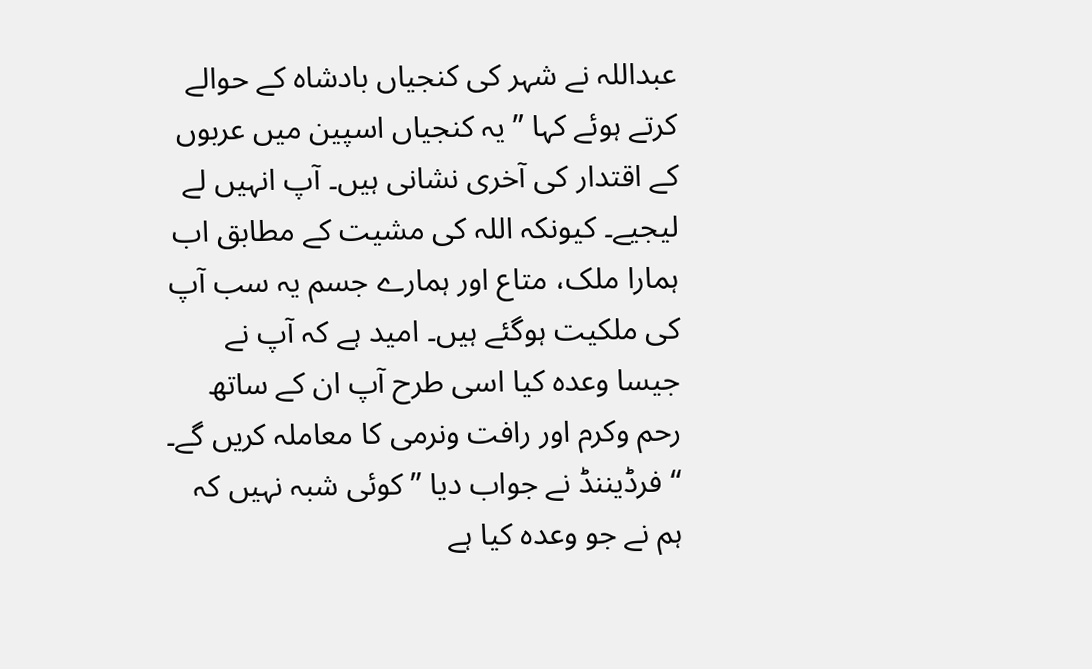عبداللہ نے شہر کی کنجیاں بادشاہ کے حوالے کرتے ہوئے کہا ” یہ کنجیاں اسپین میں عربوں کے اقتدار کی آخری نشانی ہیں۔ آپ انہیں لے لیجیے۔ کیونکہ اللہ کی مشیت کے مطابق اب ہمارا ملک، متاع اور ہمارے جسم یہ سب آپ کی ملکیت ہوگئے ہیں۔ امید ہے کہ آپ نے جیسا وعدہ کیا اسی طرح آپ ان کے ساتھ رحم وکرم اور رافت ونرمی کا معاملہ کریں گے۔ “ فرڈیننڈ نے جواب دیا ” کوئی شبہ نہیں کہ ہم نے جو وعدہ کیا ہے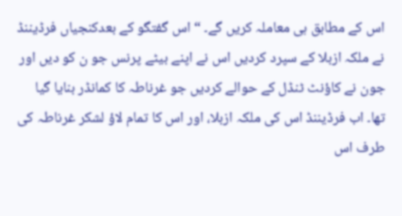اس کے مطابق ہی معاملہ کریں گے۔ “ اس گفتگو کے بعدکنجیاں فرڈیننڈ نے ملکہ ازبلا کے سپرد کردیں اس نے اپنے بیٹے پرنس جو ن کو دیں اور جون نے کاؤنٹ ٹنڈل کے حوالے کردیں جو غرناطہ کا کمانڈر بنایا گیا تھا۔ اب فرڈیننڈ اس کی ملکہ ازبلا، اور اس کا تمام لاؤ لشکر غرناطہ کی طرف اس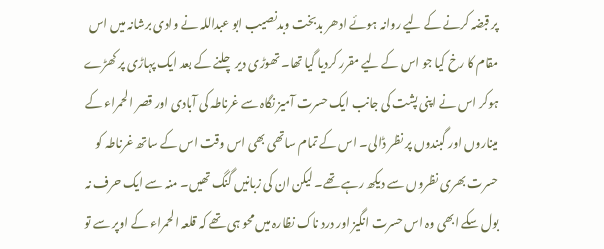پر قبضہ کرنے کے لیے روانہ ہوئے ادھر بدبخت وبدنصیب ابو عبداللہ نے وادی برشانہ میں اس مقام کا رخ کیا جو اس کے لیے مقرر کردیا گیا تھا۔ تھوڑی دیر چلنے کے بعد ایک پہاڑی پر کھڑے ہوکر اس نے اپنی پشت کی جانب ایک حسرت آمیز نگاہ سے غرناطہ کی آبادی اور قصر الحمراء کے میناروں اور گبندوں پر نظر ڈالی۔ اس کے تمام ساتھی بھی اس وقت اس کے ساتھ غرناطہ کو حسرت بھری نظروں سے دیکھ رہے تھے۔ لیکن ان کی زبانیں گنگ تھیں۔ منہ سے ایک حرف نہ بول سکے ابھی وہ اس حسرت انگیز اور درد ناک نظارہ میں محو ہی تھے کہ قلعہ الحمراء کے اوپر سے تو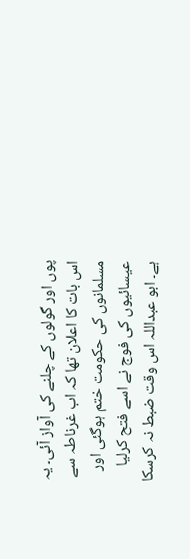پوں اور گولوں کے چلنے کی آواز آئی۔ یہ اس بات کا اعلان تھا کہ اب غرناطہ سے مسلمانوں کی حکومت ختم ہوگئی اور عیسائیوں کی فوج نے اسے فتح کرلیا ہے۔ ابو عبداللہ اس وقت ضبط نہ کرسکا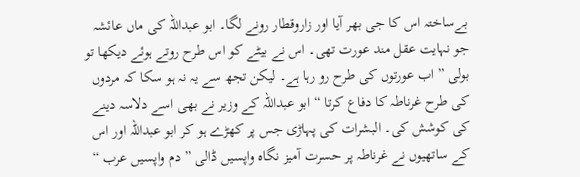بےساختہ اس کا جی بھر آیا اور زاروقطار رونے لگا۔ ابو عبداللہ کی ماں عائشہ جو نہایت عقل مند عورت تھی۔ اس نے بیٹے کو اس طرح روتے ہوئے دیکھا تو بولی ” اب عورتوں کی طرح رو رہا ہے۔ لیکن تجھ سے یہ نہ ہو سکا کہ مردوں کی طرح غرناطہ کا دفاع کرتا “ ابو عبداللہ کے وزیر نے بھی اسے دلاسہ دینے کی کوشش کی۔ البشرات کی پہاڑی جس پر کھڑے ہو کر ابو عبداللہ اور اس کے ساتھیوں نے غرناطہ پر حسرت آمیز نگاہ واپسیں ڈالی ” دم واپسیں عرب “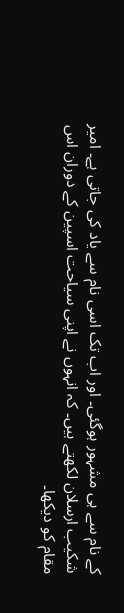کے نام سے ہی مشہور ہوگئی۔ اور اب تک اسی نام سے یاد کی جاتی ہے۔ امیر شکیب ارسلان لکھتے ہیں۔ کہ انہوں نے اپنی سیاحت اسپین کے دوران اس مقام کو دیکھا۔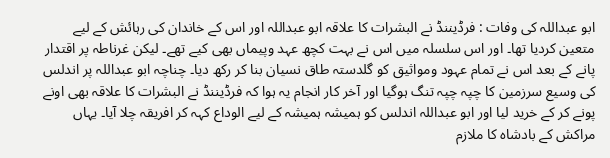ابو عبداللہ کی وفات : فرڈیننڈ نے البشرات کا علاقہ ابو عبداللہ اور اس کے خاندان کی رہائش کے لیے متعین کردیا تھا۔ اور اس سلسلہ میں اس نے بہت کچھ عہد وپیماں بھی کیے تھے۔ لیکن غرناطہ پر اقتدار پانے کے بعد اس نے تمام عہود ومواثیق کو گلدستہ طاق نسیان بنا کر رکھ دیا۔ چناچہ ابو عبداللہ پر اندلس کی وسیع سرزمین کا چپہ چپہ تنگ ہوگیا اور آخر کار انجام یہ ہوا کہ فرڈیننڈ نے البشرات کا علاقہ بھی اونے پونے کر کے خرید لیا اور ابو عبداللہ اندلس کو ہمیشہ ہمیشہ کے لیے الوداع کہہ کر افریقہ چلا آیا۔ یہاں مراکش کے بادشاہ کا ملازم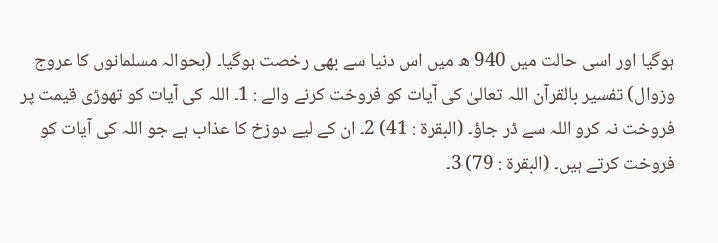ہوگیا اور اسی حالت میں 940 ھ میں اس دنیا سے بھی رخصت ہوگیا۔ (بحوالہ مسلمانوں کا عروج وزوال) تفسیر بالقرآن اللہ تعالیٰ کی آیات کو فروخت کرنے والے : 1۔ اللہ کی آیات کو تھوڑی قیمت پر فروخت نہ کرو اللہ سے ڈر جاؤ۔ (البقرۃ : 41) 2۔ ان کے لیے دوزخ کا عذاب ہے جو اللہ کی آیات کو فروخت کرتے ہیں۔ (البقرۃ : 79) 3۔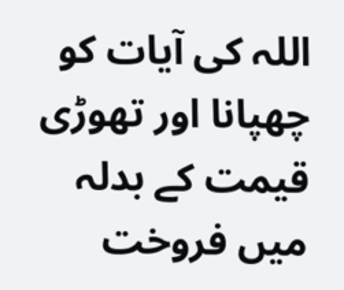اللہ کی آیات کو چھپانا اور تھوڑی قیمت کے بدلہ میں فروخت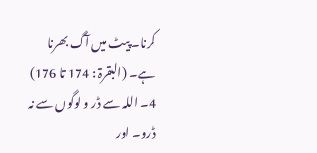کرنا۔ پیٹ میں آگ بھرنا ہے۔ (البقرۃ : 174 تا 176) 4۔ اللہ سے ڈر و لوگوں سے نہ ڈرو۔ اور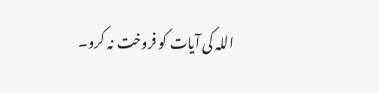اللہ کی آیات کو فروخت نہ کرو۔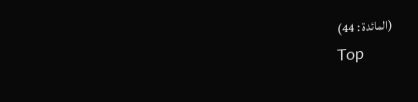(المائدۃ : 44)
Top